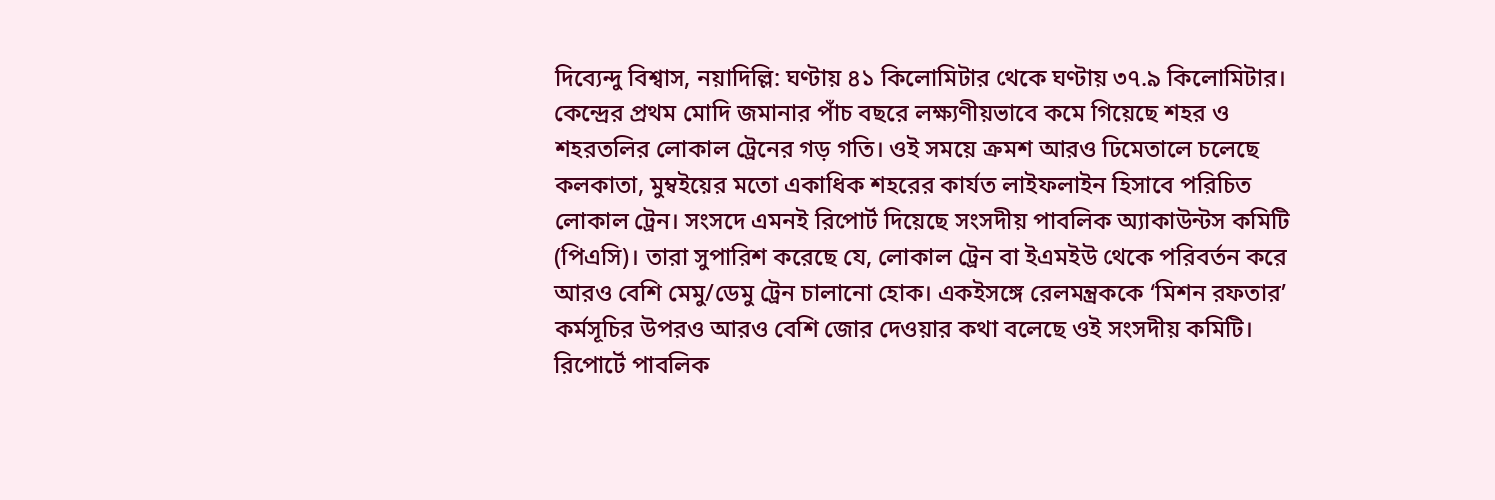দিব্যেন্দু বিশ্বাস, নয়াদিল্লি: ঘণ্টায় ৪১ কিলোমিটার থেকে ঘণ্টায় ৩৭.৯ কিলোমিটার। কেন্দ্রের প্রথম মোদি জমানার পাঁচ বছরে লক্ষ্যণীয়ভাবে কমে গিয়েছে শহর ও শহরতলির লোকাল ট্রেনের গড় গতি। ওই সময়ে ক্রমশ আরও ঢিমেতালে চলেছে কলকাতা, মুম্বইয়ের মতো একাধিক শহরের কার্যত লাইফলাইন হিসাবে পরিচিত লোকাল ট্রেন। সংসদে এমনই রিপোর্ট দিয়েছে সংসদীয় পাবলিক অ্যাকাউন্টস কমিটি (পিএসি)। তারা সুপারিশ করেছে যে, লোকাল ট্রেন বা ইএমইউ থেকে পরিবর্তন করে আরও বেশি মেমু/ডেমু ট্রেন চালানো হোক। একইসঙ্গে রেলমন্ত্রককে ‘মিশন রফতার’ কর্মসূচির উপরও আরও বেশি জোর দেওয়ার কথা বলেছে ওই সংসদীয় কমিটি। রিপোর্টে পাবলিক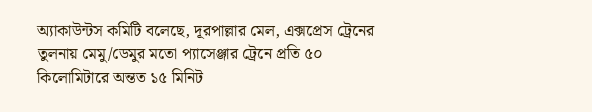অ্যাকাউন্টস কমিটি বলেছে, দূরপাল্লার মেল, এক্সপ্রেস ট্রেনের তুলনায় মেমু/ডেমুর মতো প্যাসেঞ্জার ট্রেনে প্রতি ৫০ কিলোমিটারে অন্তত ১৫ মিনিট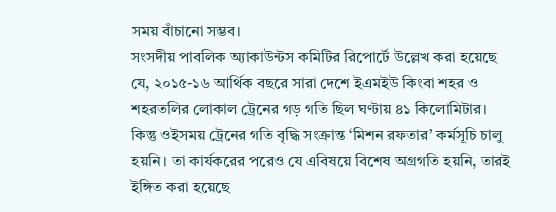সময় বাঁচানো সম্ভব।
সংসদীয় পাবলিক অ্যাকাউন্টস কমিটির রিপোর্টে উল্লেখ করা হয়েছে যে, ২০১৫-১৬ আর্থিক বছরে সারা দেশে ইএমইউ কিংবা শহর ও শহরতলির লোকাল ট্রেনের গড় গতি ছিল ঘণ্টায় ৪১ কিলোমিটার। কিন্তু ওইসময় ট্রেনের গতি বৃদ্ধি সংক্রান্ত ‘মিশন রফতার’ কর্মসূচি চালু হয়নি। তা কার্যকরের পরেও যে এবিষয়ে বিশেষ অগ্রগতি হয়নি, তারই ইঙ্গিত করা হয়েছে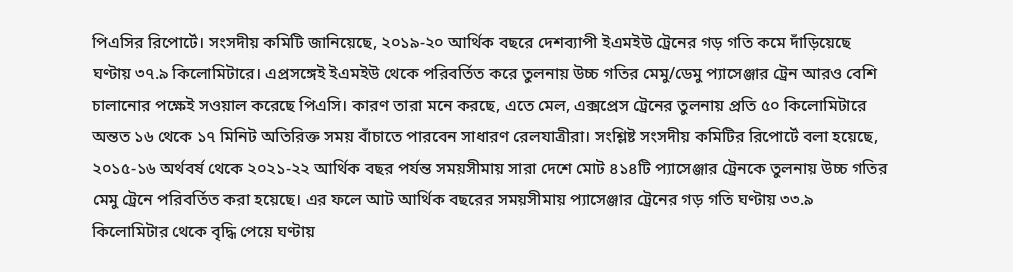পিএসির রিপোর্টে। সংসদীয় কমিটি জানিয়েছে, ২০১৯-২০ আর্থিক বছরে দেশব্যাপী ইএমইউ ট্রেনের গড় গতি কমে দাঁড়িয়েছে ঘণ্টায় ৩৭.৯ কিলোমিটারে। এপ্রসঙ্গেই ইএমইউ থেকে পরিবর্তিত করে তুলনায় উচ্চ গতির মেমু/ডেমু প্যাসেঞ্জার ট্রেন আরও বেশি চালানোর পক্ষেই সওয়াল করেছে পিএসি। কারণ তারা মনে করছে, এতে মেল, এক্সপ্রেস ট্রেনের তুলনায় প্রতি ৫০ কিলোমিটারে অন্তত ১৬ থেকে ১৭ মিনিট অতিরিক্ত সময় বাঁচাতে পারবেন সাধারণ রেলযাত্রীরা। সংশ্লিষ্ট সংসদীয় কমিটির রিপোর্টে বলা হয়েছে, ২০১৫-১৬ অর্থবর্ষ থেকে ২০২১-২২ আর্থিক বছর পর্যন্ত সময়সীমায় সারা দেশে মোট ৪১৪টি প্যাসেঞ্জার ট্রেনকে তুলনায় উচ্চ গতির মেমু ট্রেনে পরিবর্তিত করা হয়েছে। এর ফলে আট আর্থিক বছরের সময়সীমায় প্যাসেঞ্জার ট্রেনের গড় গতি ঘণ্টায় ৩৩.৯ কিলোমিটার থেকে বৃদ্ধি পেয়ে ঘণ্টায়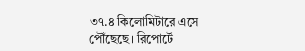৩৭.৪ কিলোমিটারে এসে পৌঁছেছে। রিপোর্টে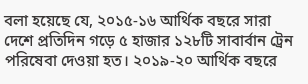বলা হয়েছে যে, ২০১৫-১৬ আর্থিক বছরে সারা দেশে প্রতিদিন গড়ে ৫ হাজার ১২৮টি সাবার্বান ট্রেন পরিষেবা দেওয়া হত। ২০১৯-২০ আর্থিক বছরে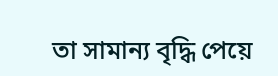তা সামান্য বৃদ্ধি পেয়ে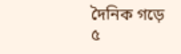দৈনিক গড়ে ৫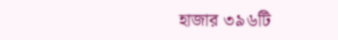হাজার ৩৯৬টি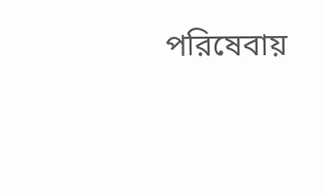পরিষেবায়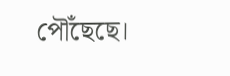পৌঁছেছে।